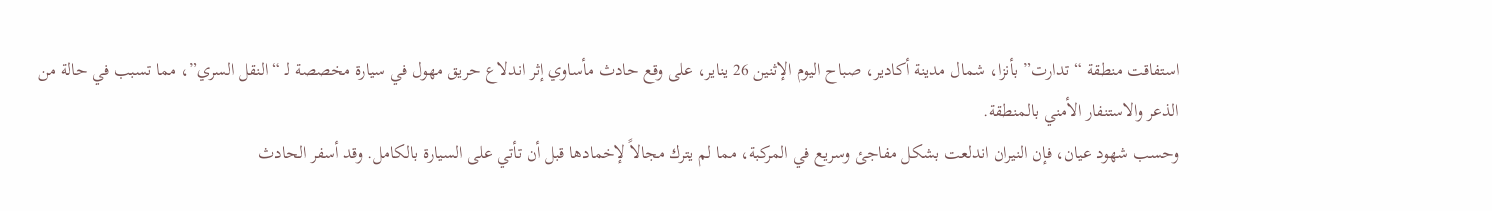استفاقت منطقة “تدارت” بأنزا، شمال مدينة أكادير، صباح اليوم الإثنين 26 يناير، على وقع حادث مأساوي إثر اندلاع حريق مهول في سيارة مخصصة لـ “النقل السري”، مما تسبب في حالة من الذعر والاستنفار الأمني بالمنطقة.
وحسب شهود عيان، فإن النيران اندلعت بشكل مفاجئ وسريع في المركبة، مما لم يترك مجالاً لإخمادها قبل أن تأتي على السيارة بالكامل. وقد أسفر الحادث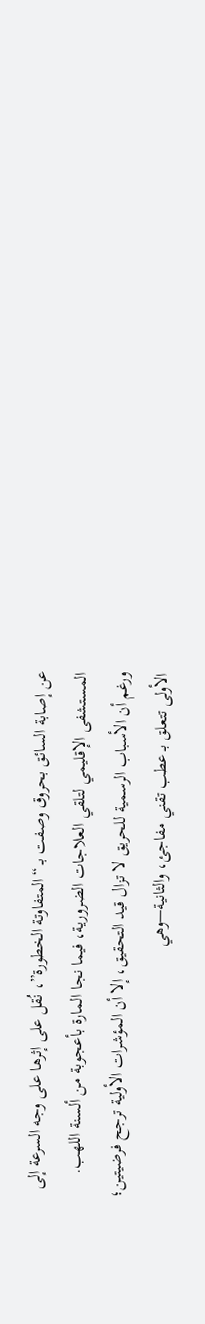عن إصابة السائق بحروق وصفت بـ “المتفاوتة الخطورة”، نُقل على إثرها على وجه السرعة إلى المستشفى الإقليمي لتلقي العلاجات الضرورية، فيما نجا المارة بأعجوبة من ألسنة اللهب.
ورغم أن الأسباب الرسمية للحريق لا تزال قيد التحقيق، إلا أن المؤشرات الأولية ترجح فرضيتين؛ الأولى تتعلق بـ عطب تقني مفاجئ، والثانية—وهي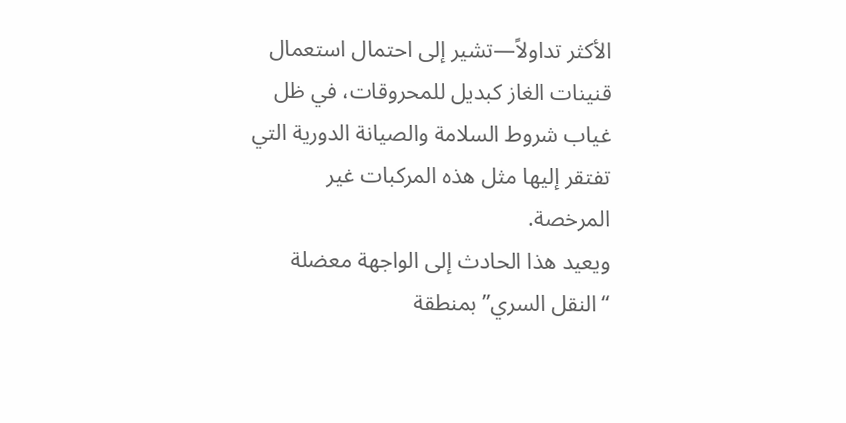الأكثر تداولاً—تشير إلى احتمال استعمال قنينات الغاز كبديل للمحروقات، في ظل غياب شروط السلامة والصيانة الدورية التي تفتقر إليها مثل هذه المركبات غير المرخصة.
ويعيد هذا الحادث إلى الواجهة معضلة “النقل السري” بمنطقة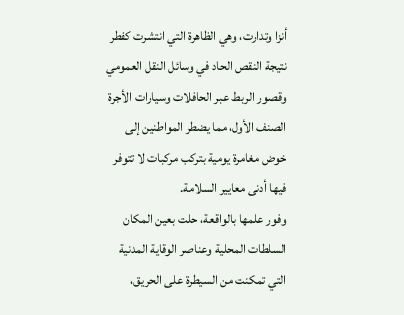أنزا وتدارت، وهي الظاهرة التي انتشرت كفطر نتيجة النقص الحاد في وسائل النقل العمومي وقصور الربط عبر الحافلات وسيارات الأجرة الصنف الأول، مما يضطر المواطنين إلى خوض مغامرة يومية بتركب مركبات لا تتوفر فيها أدنى معايير السلامة.
وفور علمها بالواقعة، حلت بعين المكان السلطات المحلية وعناصر الوقاية المدنية التي تمكنت من السيطرة على الحريق،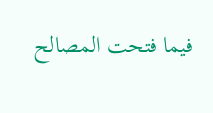فيما فتحت المصالح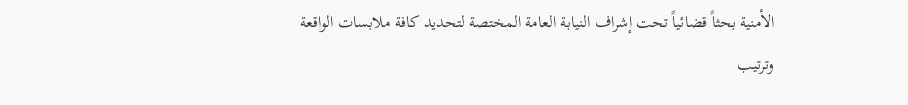الأمنية بحثاً قضائياً تحت إشراف النيابة العامة المختصة لتحديد كافة ملابسات الواقعة وترتيب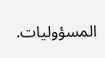المسؤوليات.